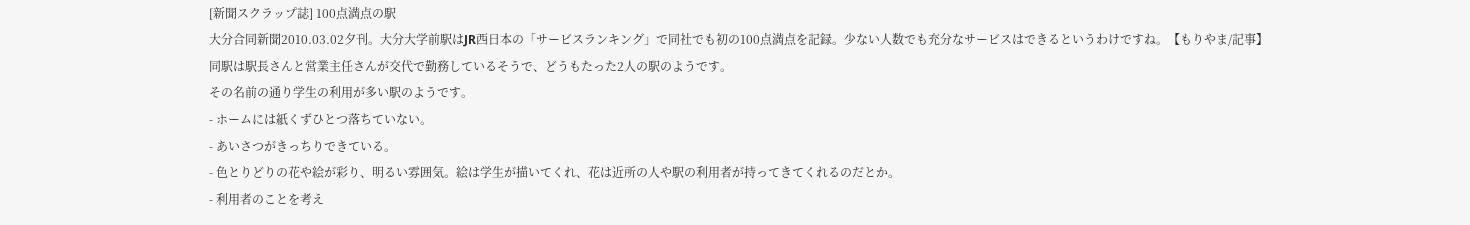[新聞スクラップ誌] 100点満点の駅
大分合同新聞2010.03.02夕刊。大分大学前駅はJR西日本の「サービスランキング」で同社でも初の100点満点を記録。少ない人数でも充分なサービスはできるというわけですね。【もりやま/記事】
同駅は駅長さんと営業主任さんが交代で勤務しているそうで、どうもたった2人の駅のようです。
その名前の通り学生の利用が多い駅のようです。
- ホームには紙くずひとつ落ちていない。
- あいさつがきっちりできている。
- 色とりどりの花や絵が彩り、明るい雰囲気。絵は学生が描いてくれ、花は近所の人や駅の利用者が持ってきてくれるのだとか。
- 利用者のことを考え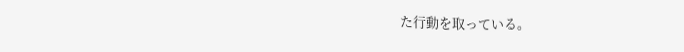た行動を取っている。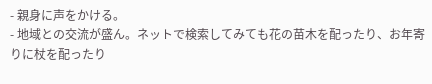- 親身に声をかける。
- 地域との交流が盛ん。ネットで検索してみても花の苗木を配ったり、お年寄りに杖を配ったり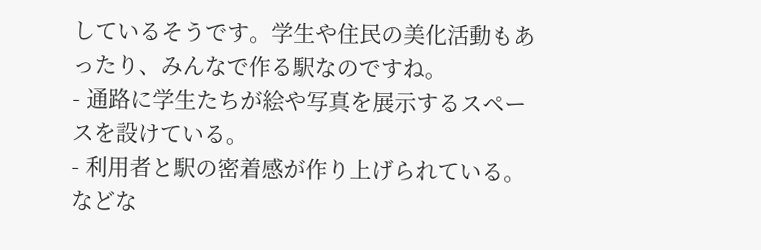しているそうです。学生や住民の美化活動もあったり、みんなで作る駅なのですね。
- 通路に学生たちが絵や写真を展示するスペースを設けている。
- 利用者と駅の密着感が作り上げられている。
などな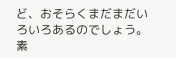ど、おそらくまだまだいろいろあるのでしょう。素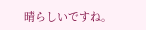晴らしいですね。